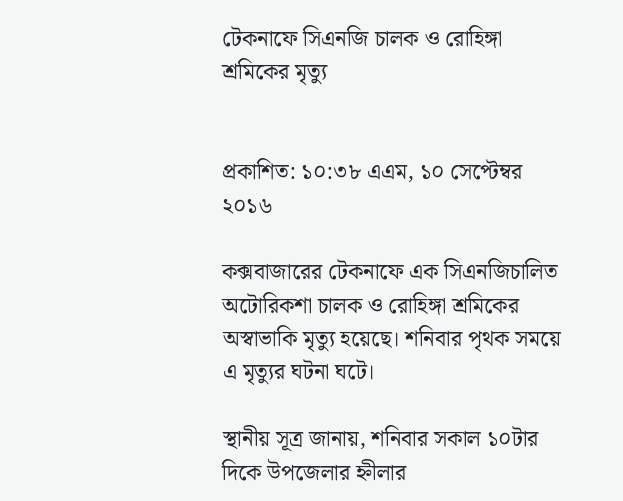টেকনাফে সিএনজি চালক ও রোহিঙ্গা শ্রমিকের মৃত্যু


প্রকাশিত: ১০:৩৮ এএম, ১০ সেপ্টেম্বর ২০১৬

কক্সবাজারের টেকনাফে এক সিএনজিচালিত অটোরিকশা চালক ও রোহিঙ্গা শ্রমিকের অস্বাভাকি মৃত্যু হয়েছে। শনিবার পৃথক সময়ে এ মৃত্যুর ঘটনা ঘটে।

স্থানীয় সূত্র জানায়, শনিবার সকাল ১০টার দিকে উপজেলার হ্নীলার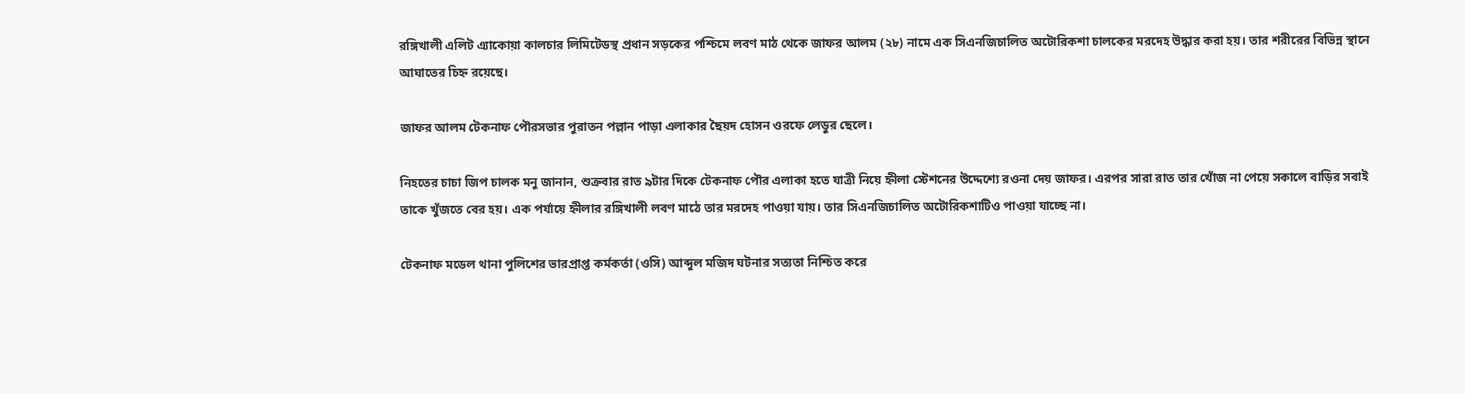রঙ্গিখালী এলিট এ্যাকোয়া কালচার লিমিটেডস্থ প্রধান সড়কের পশ্চিমে লবণ মাঠ থেকে জাফর আলম (২৮) নামে এক সিএনজিচালিত অটোরিকশা চালকের মরদেহ উদ্ধার করা হয়। তার শরীরের বিভিন্ন স্থানে আঘাতের চিহ্ন রয়েছে।

জাফর আলম টেকনাফ পৌরসভার পুরাতন পল্লান পাড়া এলাকার ছৈয়দ হোসন ওরফে লেডুর ছেলে।

নিহতের চাচা জিপ চালক মনু জানান, শুক্রবার রাত ৯টার দিকে টেকনাফ পৌর এলাকা হতে যাত্রী নিয়ে হ্নীলা স্টেশনের উদ্দেশ্যে রওনা দেয় জাফর। এরপর সারা রাত তার খোঁজ না পেয়ে সকালে বাড়ির সবাই তাকে খুঁজতে বের হয়। এক পর্যায়ে হ্নীলার রঙ্গিখালী লবণ মাঠে তার মরদেহ পাওয়া যায়। তার সিএনজিচালিত অটোরিকশাটিও পাওয়া যাচ্ছে না।

টেকনাফ মডেল থানা পুলিশের ভারপ্রাপ্ত কর্মকর্তা (ওসি) আব্দুল মজিদ ঘটনার সত্যতা নিশ্চিত করে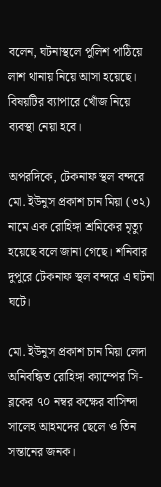বলেন, ঘটনাস্থলে পুলিশ পাঠিয়ে লাশ থানায় নিয়ে আসা হয়েছে। বিষয়টির ব্যাপারে খোঁজ নিয়ে ব্যবস্থা নেয়া হবে।

অপরদিকে, টেকনাফ স্থল বন্দরে মো. ইউনুস প্রকাশ চান মিয়া (৩২) নামে এক রোহিঙ্গা শ্রমিকের মৃত্যু হয়েছে বলে জানা গেছে। শনিবার দুপুরে টেকনাফ স্থল বন্দরে এ ঘটনা ঘটে।

মো. ইউনুস প্রকাশ চান মিয়া লেদা অনিবন্ধিত রোহিঙ্গা ক্যাম্পের সি-ব্লকের ৭০ নম্বর কক্ষের বাসিন্দা সালেহ আহমদের ছেলে ও তিন সন্তানের জনক।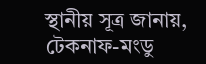স্থানীয় সূত্র জানায়, টেকনাফ-মংডু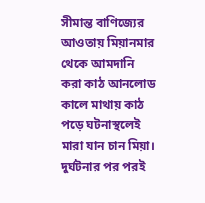সীমান্ত বাণিজ্যের আওতায় মিয়ানমার থেকে আমদানি করা কাঠ আনলোড কালে মাথায় কাঠ পড়ে ঘটনাস্থলেই মারা যান চান মিয়া। দুর্ঘটনার পর পরই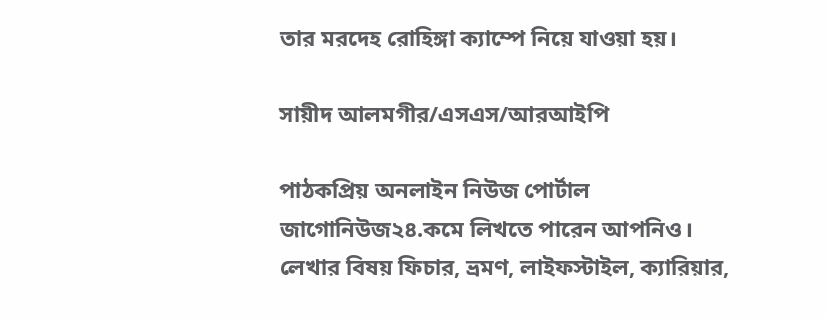তার মরদেহ রোহিঙ্গা ক্যাম্পে নিয়ে যাওয়া হয়।

সায়ীদ আলমগীর/এসএস/আরআইপি

পাঠকপ্রিয় অনলাইন নিউজ পোর্টাল জাগোনিউজ২৪.কমে লিখতে পারেন আপনিও। লেখার বিষয় ফিচার, ভ্রমণ, লাইফস্টাইল, ক্যারিয়ার,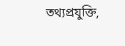তথ্যপ্রযুক্তি,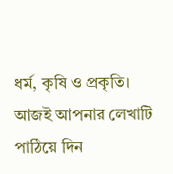ধর্ম, কৃষি ও প্রকৃতি। আজই আপনার লেখাটি পাঠিয়ে দিন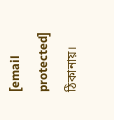[email protected] ঠিকানায়।